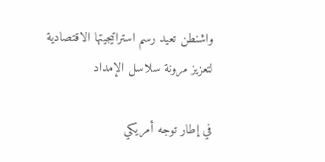واشنطن تعيد رسم استراتيجيتها الاقتصادية لتعزيز مرونة سلاسل الإمداد

في إطار توجه أمريكي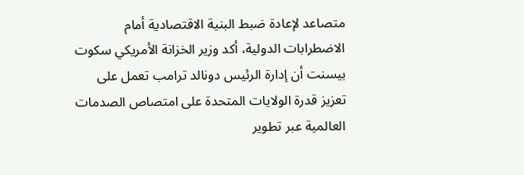متصاعد لإعادة ضبط البنية الاقتصادية أمام الاضطرابات الدولية، أكد وزير الخزانة الأمريكي سكوت بيسنت أن إدارة الرئيس دونالد ترامب تعمل على تعزيز قدرة الولايات المتحدة على امتصاص الصدمات العالمية عبر تطوير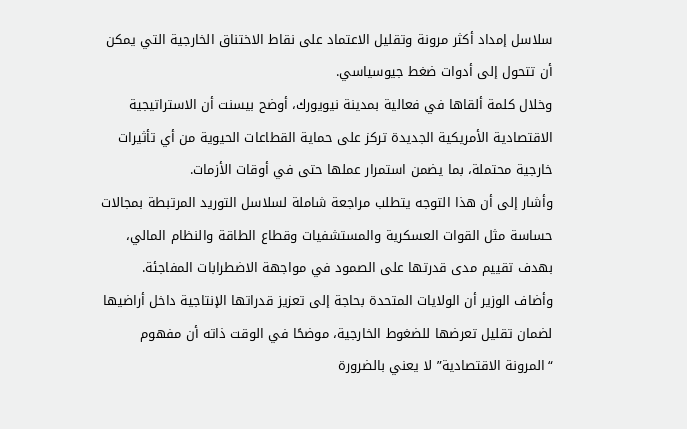سلاسل إمداد أكثر مرونة وتقليل الاعتماد على نقاط الاختناق الخارجية التي يمكن أن تتحول إلى أدوات ضغط جيوسياسي.
وخلال كلمة ألقاها في فعالية بمدينة نيويورك، أوضح بيسنت أن الاستراتيجية الاقتصادية الأمريكية الجديدة تركز على حماية القطاعات الحيوية من أي تأثيرات خارجية محتملة، بما يضمن استمرار عملها حتى في أوقات الأزمات.
وأشار إلى أن هذا التوجه يتطلب مراجعة شاملة لسلاسل التوريد المرتبطة بمجالات حساسة مثل القوات العسكرية والمستشفيات وقطاع الطاقة والنظام المالي، بهدف تقييم مدى قدرتها على الصمود في مواجهة الاضطرابات المفاجئة.
وأضاف الوزير أن الولايات المتحدة بحاجة إلى تعزيز قدراتها الإنتاجية داخل أراضيها لضمان تقليل تعرضها للضغوط الخارجية، موضحًا في الوقت ذاته أن مفهوم “المرونة الاقتصادية” لا يعني بالضرورة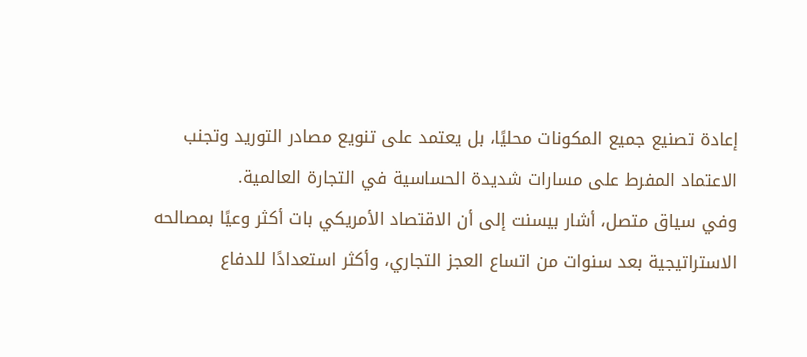إعادة تصنيع جميع المكونات محليًا، بل يعتمد على تنويع مصادر التوريد وتجنب الاعتماد المفرط على مسارات شديدة الحساسية في التجارة العالمية.
وفي سياق متصل، أشار بيسنت إلى أن الاقتصاد الأمريكي بات أكثر وعيًا بمصالحه الاستراتيجية بعد سنوات من اتساع العجز التجاري، وأكثر استعدادًا للدفاع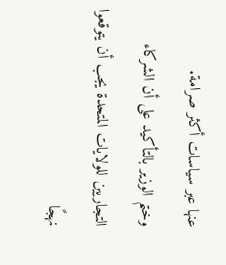عنها عبر سياسات أكثر صرامة.
وختم الوزير بالتأكيد على أن الشركاء التجاريين للولايات المتحدة يجب أن يتوقعوا نهجًا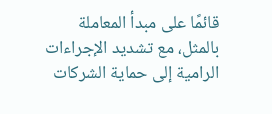قائمًا على مبدأ المعاملة بالمثل، مع تشديد الإجراءات الرامية إلى حماية الشركات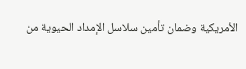الأمريكية وضمان تأمين سلاسل الإمداد الحيوية من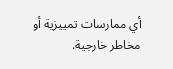أي ممارسات تمييزية أو مخاطر خارجية.